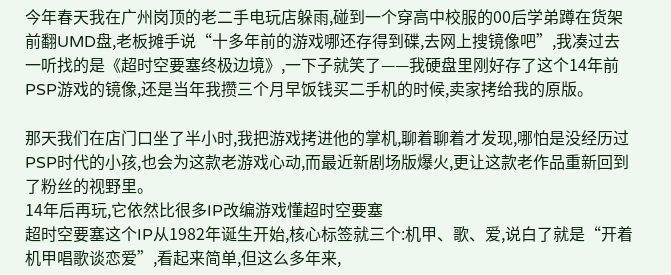今年春天我在广州岗顶的老二手电玩店躲雨,碰到一个穿高中校服的00后学弟蹲在货架前翻UMD盘,老板摊手说“十多年前的游戏哪还存得到碟,去网上搜镜像吧”,我凑过去一听找的是《超时空要塞终极边境》,一下子就笑了——我硬盘里刚好存了这个14年前PSP游戏的镜像,还是当年我攒三个月早饭钱买二手机的时候,卖家拷给我的原版。

那天我们在店门口坐了半小时,我把游戏拷进他的掌机,聊着聊着才发现,哪怕是没经历过PSP时代的小孩,也会为这款老游戏心动,而最近新剧场版爆火,更让这款老作品重新回到了粉丝的视野里。
14年后再玩,它依然比很多IP改编游戏懂超时空要塞
超时空要塞这个IP从1982年诞生开始,核心标签就三个:机甲、歌、爱,说白了就是“开着机甲唱歌谈恋爱”,看起来简单,但这么多年来,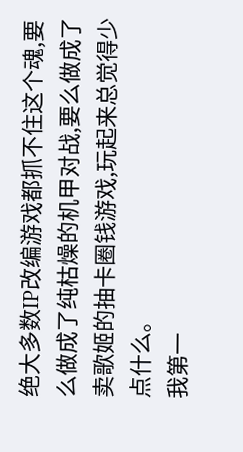绝大多数IP改编游戏都抓不住这个魂,要么做成了纯枯燥的机甲对战,要么做成了卖歌姬的抽卡圈钱游戏,玩起来总觉得少点什么。
我第一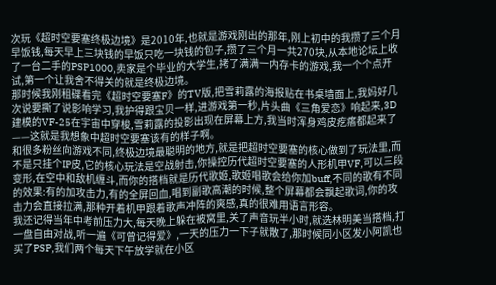次玩《超时空要塞终极边境》是2010年,也就是游戏刚出的那年,刚上初中的我攒了三个月早饭钱,每天早上三块钱的早饭只吃一块钱的包子,攒了三个月一共270块,从本地论坛上收了一台二手的PSP1000,卖家是个毕业的大学生,拷了满满一内存卡的游戏,我一个个点开试,第一个让我舍不得关的就是终极边境。
那时候我刚租碟看完《超时空要塞F》的TV版,把雪莉露的海报贴在书桌墙面上,我妈好几次说要撕了说影响学习,我护得跟宝贝一样,进游戏第一秒,片头曲《三角爱恋》响起来,3D建模的VF-25在宇宙中穿梭,雪莉露的投影出现在屏幕上方,我当时浑身鸡皮疙瘩都起来了——这就是我想象中超时空要塞该有的样子啊。
和很多粉丝向游戏不同,终极边境最聪明的地方,就是把超时空要塞的核心做到了玩法里,而不是只挂个IP皮,它的核心玩法是空战射击,你操控历代超时空要塞的人形机甲VF,可以三段变形,在空中和敌机缠斗,而你的搭档就是历代歌姬,歌姬唱歌会给你加buff,不同的歌有不同的效果:有的加攻击力,有的全屏回血,唱到副歌高潮的时候,整个屏幕都会飘起歌词,你的攻击力会直接拉满,那种开着机甲跟着歌声冲阵的爽感,真的很难用语言形容。
我还记得当年中考前压力大,每天晚上躲在被窝里,关了声音玩半小时,就选林明美当搭档,打一盘自由对战,听一遍《可曾记得爱》,一天的压力一下子就散了,那时候同小区发小阿凯也买了PSP,我们两个每天下午放学就在小区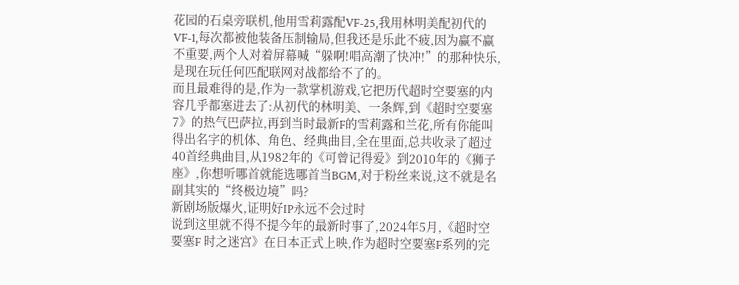花园的石桌旁联机,他用雪莉露配VF-25,我用林明美配初代的VF-1,每次都被他装备压制输局,但我还是乐此不疲,因为赢不赢不重要,两个人对着屏幕喊“躲啊!唱高潮了快冲!”的那种快乐,是现在玩任何匹配联网对战都给不了的。
而且最难得的是,作为一款掌机游戏,它把历代超时空要塞的内容几乎都塞进去了:从初代的林明美、一条辉,到《超时空要塞7》的热气巴萨拉,再到当时最新F的雪莉露和兰花,所有你能叫得出名字的机体、角色、经典曲目,全在里面,总共收录了超过40首经典曲目,从1982年的《可曾记得爱》到2010年的《狮子座》,你想听哪首就能选哪首当BGM,对于粉丝来说,这不就是名副其实的“终极边境”吗?
新剧场版爆火,证明好IP永远不会过时
说到这里就不得不提今年的最新时事了,2024年5月,《超时空要塞F 时之迷宫》在日本正式上映,作为超时空要塞F系列的完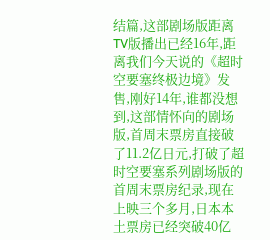结篇,这部剧场版距离TV版播出已经16年,距离我们今天说的《超时空要塞终极边境》发售,刚好14年,谁都没想到,这部情怀向的剧场版,首周末票房直接破了11.2亿日元,打破了超时空要塞系列剧场版的首周末票房纪录,现在上映三个多月,日本本土票房已经突破40亿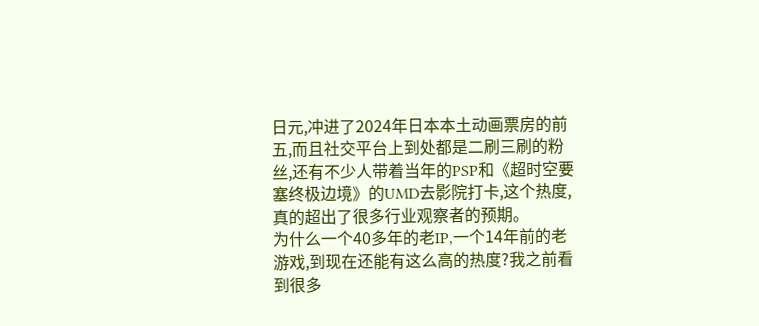日元,冲进了2024年日本本土动画票房的前五,而且社交平台上到处都是二刷三刷的粉丝,还有不少人带着当年的PSP和《超时空要塞终极边境》的UMD去影院打卡,这个热度,真的超出了很多行业观察者的预期。
为什么一个40多年的老IP,一个14年前的老游戏,到现在还能有这么高的热度?我之前看到很多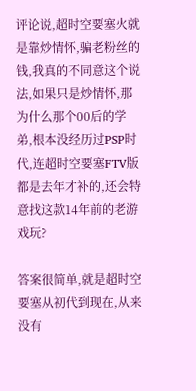评论说,超时空要塞火就是靠炒情怀,骗老粉丝的钱,我真的不同意这个说法,如果只是炒情怀,那为什么那个00后的学弟,根本没经历过PSP时代,连超时空要塞FTV版都是去年才补的,还会特意找这款14年前的老游戏玩?

答案很简单,就是超时空要塞从初代到现在,从来没有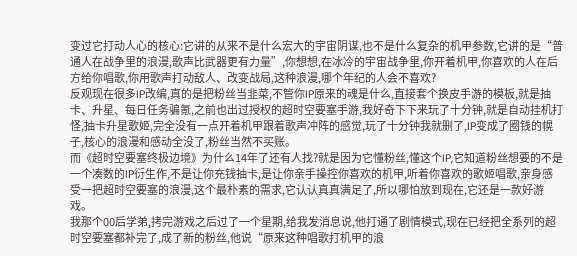变过它打动人心的核心:它讲的从来不是什么宏大的宇宙阴谋,也不是什么复杂的机甲参数,它讲的是“普通人在战争里的浪漫,歌声比武器更有力量”,你想想,在冰冷的宇宙战争里,你开着机甲,你喜欢的人在后方给你唱歌,你用歌声打动敌人、改变战局,这种浪漫,哪个年纪的人会不喜欢?
反观现在很多IP改编,真的是把粉丝当韭菜,不管你IP原来的魂是什么,直接套个换皮手游的模板,就是抽卡、升星、每日任务骗氪,之前也出过授权的超时空要塞手游,我好奇下下来玩了十分钟,就是自动挂机打怪,抽卡升星歌姬,完全没有一点开着机甲跟着歌声冲阵的感觉,玩了十分钟我就删了,IP变成了圈钱的幌子,核心的浪漫和感动全没了,粉丝当然不买账。
而《超时空要塞终极边境》为什么14年了还有人找?就是因为它懂粉丝,懂这个IP,它知道粉丝想要的不是一个凑数的IP衍生作,不是让你充钱抽卡,是让你亲手操控你喜欢的机甲,听着你喜欢的歌姬唱歌,亲身感受一把超时空要塞的浪漫,这个最朴素的需求,它认认真真满足了,所以哪怕放到现在,它还是一款好游戏。
我那个00后学弟,拷完游戏之后过了一个星期,给我发消息说,他打通了剧情模式,现在已经把全系列的超时空要塞都补完了,成了新的粉丝,他说“原来这种唱歌打机甲的浪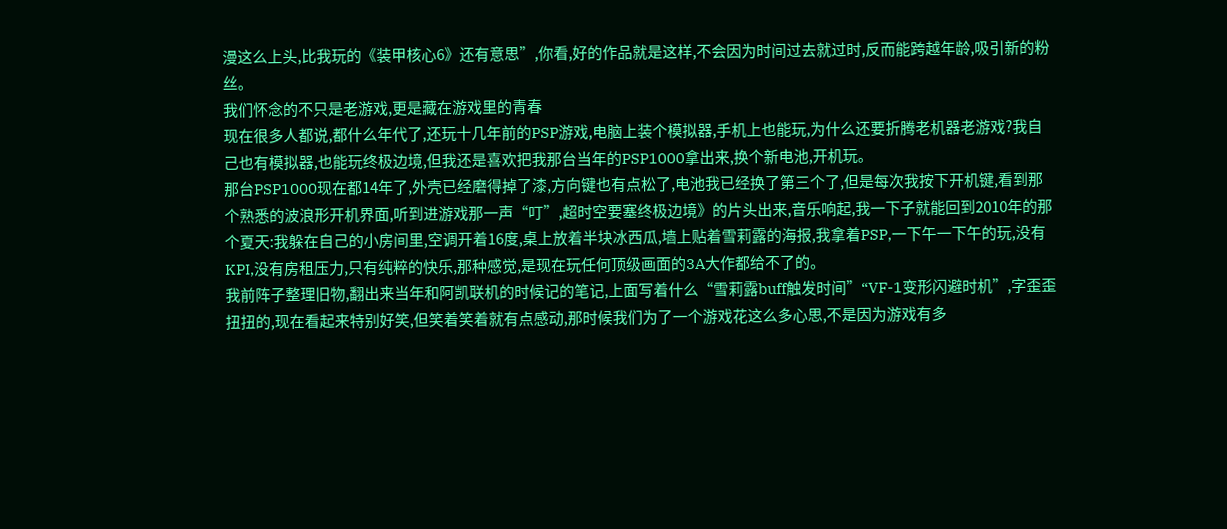漫这么上头,比我玩的《装甲核心6》还有意思”,你看,好的作品就是这样,不会因为时间过去就过时,反而能跨越年龄,吸引新的粉丝。
我们怀念的不只是老游戏,更是藏在游戏里的青春
现在很多人都说,都什么年代了,还玩十几年前的PSP游戏,电脑上装个模拟器,手机上也能玩,为什么还要折腾老机器老游戏?我自己也有模拟器,也能玩终极边境,但我还是喜欢把我那台当年的PSP1000拿出来,换个新电池,开机玩。
那台PSP1000现在都14年了,外壳已经磨得掉了漆,方向键也有点松了,电池我已经换了第三个了,但是每次我按下开机键,看到那个熟悉的波浪形开机界面,听到进游戏那一声“叮”,超时空要塞终极边境》的片头出来,音乐响起,我一下子就能回到2010年的那个夏天:我躲在自己的小房间里,空调开着16度,桌上放着半块冰西瓜,墙上贴着雪莉露的海报,我拿着PSP,一下午一下午的玩,没有KPI,没有房租压力,只有纯粹的快乐,那种感觉,是现在玩任何顶级画面的3A大作都给不了的。
我前阵子整理旧物,翻出来当年和阿凯联机的时候记的笔记,上面写着什么“雪莉露buff触发时间”“VF-1变形闪避时机”,字歪歪扭扭的,现在看起来特别好笑,但笑着笑着就有点感动,那时候我们为了一个游戏花这么多心思,不是因为游戏有多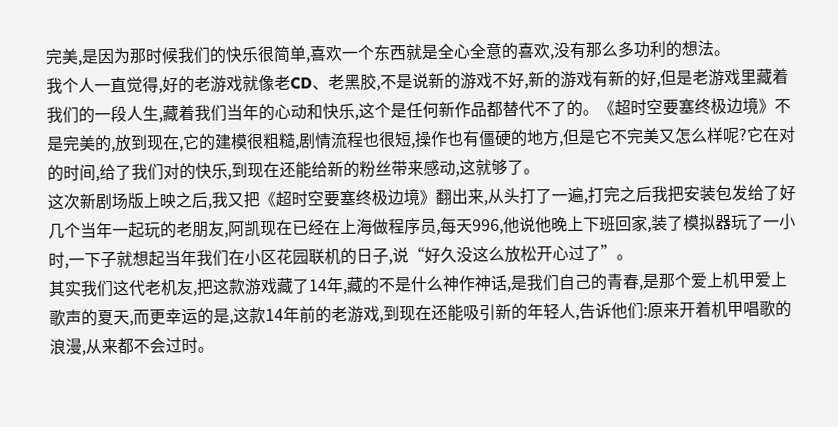完美,是因为那时候我们的快乐很简单,喜欢一个东西就是全心全意的喜欢,没有那么多功利的想法。
我个人一直觉得,好的老游戏就像老CD、老黑胶,不是说新的游戏不好,新的游戏有新的好,但是老游戏里藏着我们的一段人生,藏着我们当年的心动和快乐,这个是任何新作品都替代不了的。《超时空要塞终极边境》不是完美的,放到现在,它的建模很粗糙,剧情流程也很短,操作也有僵硬的地方,但是它不完美又怎么样呢?它在对的时间,给了我们对的快乐,到现在还能给新的粉丝带来感动,这就够了。
这次新剧场版上映之后,我又把《超时空要塞终极边境》翻出来,从头打了一遍,打完之后我把安装包发给了好几个当年一起玩的老朋友,阿凯现在已经在上海做程序员,每天996,他说他晚上下班回家,装了模拟器玩了一小时,一下子就想起当年我们在小区花园联机的日子,说“好久没这么放松开心过了”。
其实我们这代老机友,把这款游戏藏了14年,藏的不是什么神作神话,是我们自己的青春,是那个爱上机甲爱上歌声的夏天,而更幸运的是,这款14年前的老游戏,到现在还能吸引新的年轻人,告诉他们:原来开着机甲唱歌的浪漫,从来都不会过时。